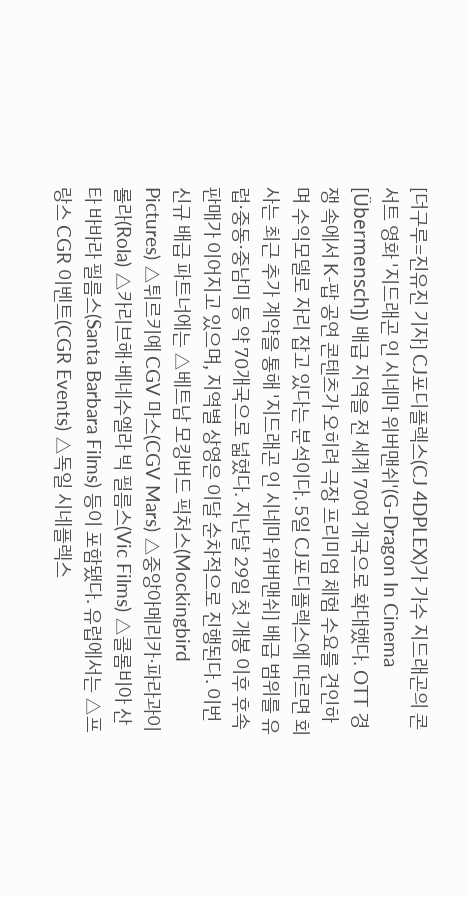[더구루=진유진 기자] CJ포디플렉스(CJ 4DPLEX)가 가수 지드래곤의 콘서트 영화 '지드래곤 인 시네마 위버맨쉬'(G-Dragon In Cinema [Übermensch]) 배급 지역을 전 세계 70여 개국으로 확대했다. OTT 경쟁 속에서 K-팝 공연 콘텐츠가 오히려 극장 프리미엄 체험 수요를 견인하며 수익모델로 자리 잡고 있다는 분석이다. 5일 CJ포디플렉스에 따르면 회사는 최근 추가 계약을 통해 '지드래곤 인 시네마 위버맨쉬] 배급 범위를 유럽·중동·중남미 등 약 70개국으로 넓혔다. 지난달 29일 첫 개봉 이후 후속 판매가 이어지고 있으며, 지역별 상영은 이달 순차적으로 진행된다. 이번 신규 배급 파트너에는 △베트남 모킹버드 픽처스(Mockingbird Pictures) △튀르키예 CGV 마스(CGV Mars) △중앙아메리카·파라과이 롤라(Rola) △카리브해·베네수엘라 빅 필름스(Vic Films) △콜롬비아 산타 바바라 필름스(Santa Barbara Films) 등이 포함됐다. 유럽에서는 △프랑스 CGR 이벤트(CGR Events) △독일 시네플렉스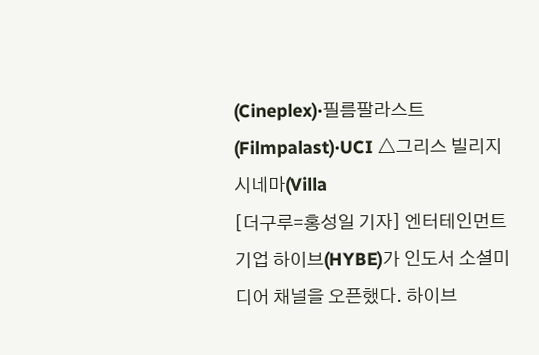(Cineplex)·필름팔라스트(Filmpalast)·UCI △그리스 빌리지 시네마(Villa
[더구루=홍성일 기자] 엔터테인먼트 기업 하이브(HYBE)가 인도서 소셜미디어 채널을 오픈했다. 하이브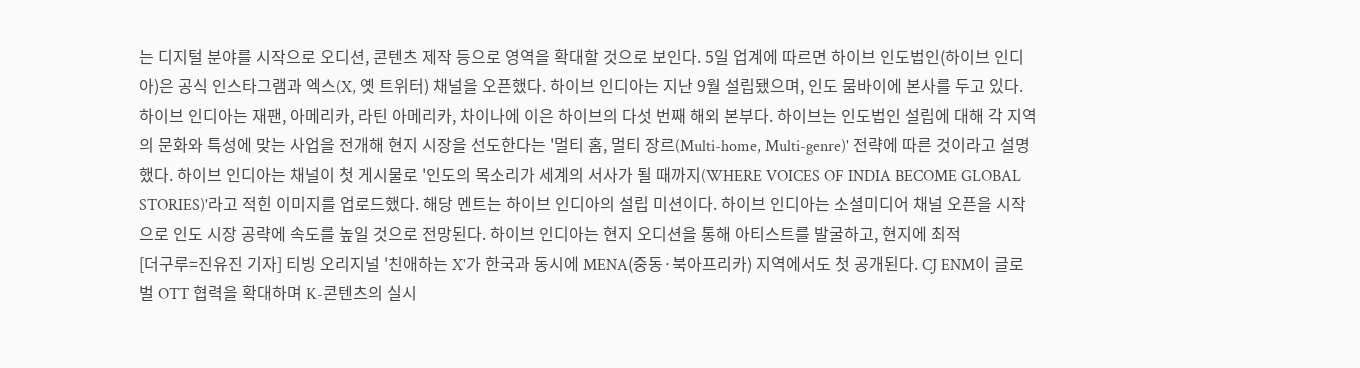는 디지털 분야를 시작으로 오디션, 콘텐츠 제작 등으로 영역을 확대할 것으로 보인다. 5일 업계에 따르면 하이브 인도법인(하이브 인디아)은 공식 인스타그램과 엑스(X, 옛 트위터) 채널을 오픈했다. 하이브 인디아는 지난 9월 설립됐으며, 인도 뭄바이에 본사를 두고 있다. 하이브 인디아는 재팬, 아메리카, 라틴 아메리카, 차이나에 이은 하이브의 다섯 번째 해외 본부다. 하이브는 인도법인 설립에 대해 각 지역의 문화와 특성에 맞는 사업을 전개해 현지 시장을 선도한다는 '멀티 홈, 멀티 장르(Multi-home, Multi-genre)' 전략에 따른 것이라고 설명했다. 하이브 인디아는 채널이 첫 게시물로 '인도의 목소리가 세계의 서사가 될 때까지(WHERE VOICES OF INDIA BECOME GLOBAL STORIES)'라고 적힌 이미지를 업로드했다. 해당 멘트는 하이브 인디아의 설립 미션이다. 하이브 인디아는 소셜미디어 채널 오픈을 시작으로 인도 시장 공략에 속도를 높일 것으로 전망된다. 하이브 인디아는 현지 오디션을 통해 아티스트를 발굴하고, 현지에 최적
[더구루=진유진 기자] 티빙 오리지널 '친애하는 X'가 한국과 동시에 MENA(중동·북아프리카) 지역에서도 첫 공개된다. CJ ENM이 글로벌 OTT 협력을 확대하며 K-콘텐츠의 실시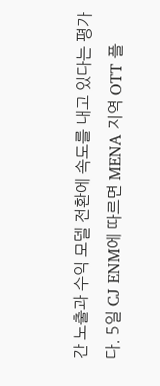간 노출과 수익 모델 전환에 속도를 내고 있다는 평가다. 5일 CJ ENM에 따르면 MENA 지역 OTT 플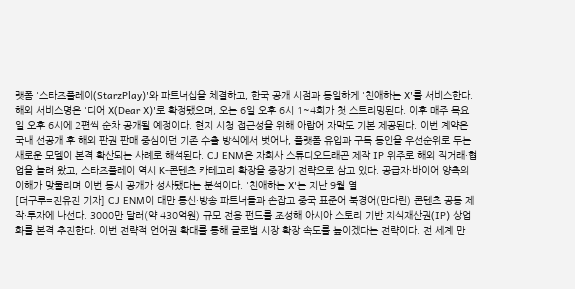랫폼 '스타즈플레이(StarzPlay)'와 파트너십을 체결하고, 한국 공개 시점과 동일하게 '친애하는 X'를 서비스한다. 해외 서비스명은 '디어 X(Dear X)'로 확정됐으며, 오는 6일 오후 6시 1~4회가 첫 스트리밍된다. 이후 매주 목요일 오후 6시에 2편씩 순차 공개될 예정이다. 현지 시청 접근성을 위해 아랍어 자막도 기본 제공된다. 이번 계약은 국내 선공개 후 해외 판권 판매 중심이던 기존 수출 방식에서 벗어나, 플랫폼 유입과 구독 동인을 우선순위로 두는 새로운 모델이 본격 확산되는 사례로 해석된다. CJ ENM은 자회사 스튜디오드래곤 제작 IP 위주로 해외 직거래·협업을 늘려 왔고, 스타즈플레이 역시 K-콘텐츠 카테고리 확장을 중장기 전략으로 삼고 있다. 공급자·바이어 양측의 이해가 맞물리며 이번 동시 공개가 성사됐다는 분석이다. '친애하는 X'는 지난 9월 열
[더구루=진유진 기자] CJ ENM이 대만 통신·방송 파트너들과 손잡고 중국 표준어 북경어(만다린) 콘텐츠 공동 제작·투자에 나선다. 3000만 달러(약 430억원) 규모 전용 펀드를 조성해 아시아 스토리 기반 지식재산권(IP) 상업화를 본격 추진한다. 이번 전략적 언어권 확대를 통해 글로벌 시장 확장 속도를 높이겠다는 전략이다. 전 세계 만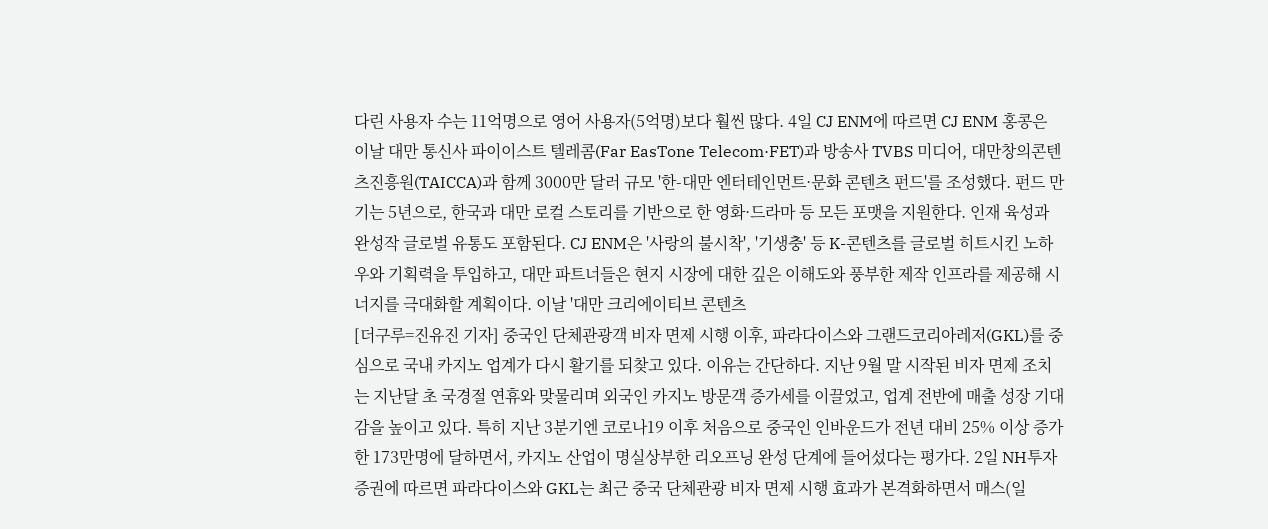다린 사용자 수는 11억명으로 영어 사용자(5억명)보다 훨씬 많다. 4일 CJ ENM에 따르면 CJ ENM 홍콩은 이날 대만 통신사 파이이스트 텔레콤(Far EasTone Telecom·FET)과 방송사 TVBS 미디어, 대만창의콘텐츠진흥원(TAICCA)과 함께 3000만 달러 규모 '한-대만 엔터테인먼트·문화 콘텐츠 펀드'를 조성했다. 펀드 만기는 5년으로, 한국과 대만 로컬 스토리를 기반으로 한 영화·드라마 등 모든 포맷을 지원한다. 인재 육성과 완성작 글로벌 유통도 포함된다. CJ ENM은 '사랑의 불시착', '기생충' 등 K-콘텐츠를 글로벌 히트시킨 노하우와 기획력을 투입하고, 대만 파트너들은 현지 시장에 대한 깊은 이해도와 풍부한 제작 인프라를 제공해 시너지를 극대화할 계획이다. 이날 '대만 크리에이티브 콘텐츠
[더구루=진유진 기자] 중국인 단체관광객 비자 면제 시행 이후, 파라다이스와 그랜드코리아레저(GKL)를 중심으로 국내 카지노 업계가 다시 활기를 되찾고 있다. 이유는 간단하다. 지난 9월 말 시작된 비자 면제 조치는 지난달 초 국경절 연휴와 맞물리며 외국인 카지노 방문객 증가세를 이끌었고, 업계 전반에 매출 성장 기대감을 높이고 있다. 특히 지난 3분기엔 코로나19 이후 처음으로 중국인 인바운드가 전년 대비 25% 이상 증가한 173만명에 달하면서, 카지노 산업이 명실상부한 리오프닝 완성 단계에 들어섰다는 평가다. 2일 NH투자증권에 따르면 파라다이스와 GKL는 최근 중국 단체관광 비자 면제 시행 효과가 본격화하면서 매스(일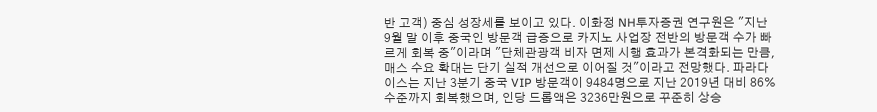반 고객) 중심 성장세를 보이고 있다. 이화정 NH투자증권 연구원은 "지난 9월 말 이후 중국인 방문객 급증으로 카지노 사업장 전반의 방문객 수가 빠르게 회복 중"이라며 "단체관광객 비자 면제 시행 효과가 본격화되는 만큼, 매스 수요 확대는 단기 실적 개선으로 이어질 것"이라고 전망했다. 파라다이스는 지난 3분기 중국 VIP 방문객이 9484명으로 지난 2019년 대비 86% 수준까지 회복했으며, 인당 드롭액은 3236만원으로 꾸준히 상승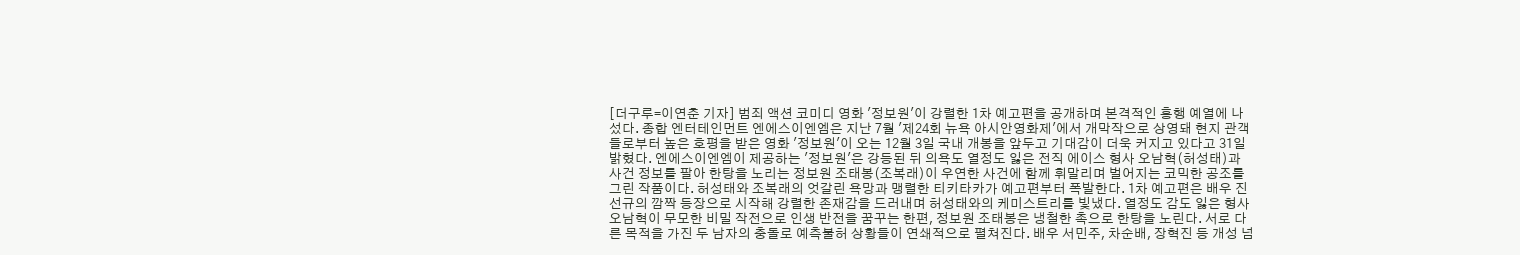[더구루=이연춘 기자] 범죄 액션 코미디 영화 '정보원'이 강렬한 1차 예고편을 공개하며 본격적인 흥행 예열에 나섰다. 종합 엔터테인먼트 엔에스이엔엠은 지난 7월 '제24회 뉴욕 아시안영화제'에서 개막작으로 상영돼 현지 관객들로부터 높은 호평을 받은 영화 '정보원'이 오는 12월 3일 국내 개봉을 앞두고 기대감이 더욱 커지고 있다고 31일 밝혔다. 엔에스이엔엠이 제공하는 '정보원'은 강등된 뒤 의욕도 열정도 잃은 전직 에이스 형사 오남혁(허성태)과 사건 정보를 팔아 한탕을 노리는 정보원 조태봉(조복래)이 우연한 사건에 함께 휘말리며 벌어지는 코믹한 공조를 그린 작품이다. 허성태와 조복래의 엇갈린 욕망과 맹렬한 티키타카가 예고편부터 폭발한다. 1차 예고편은 배우 진선규의 깜짝 등장으로 시작해 강렬한 존재감을 드러내며 허성태와의 케미스트리를 빛냈다. 열정도 감도 잃은 형사 오남혁이 무모한 비밀 작전으로 인생 반전을 꿈꾸는 한편, 정보원 조태봉은 냉철한 촉으로 한탕을 노린다. 서로 다른 목적을 가진 두 남자의 충돌로 예측불허 상황들이 연쇄적으로 펼쳐진다. 배우 서민주, 차순배, 장혁진 등 개성 넘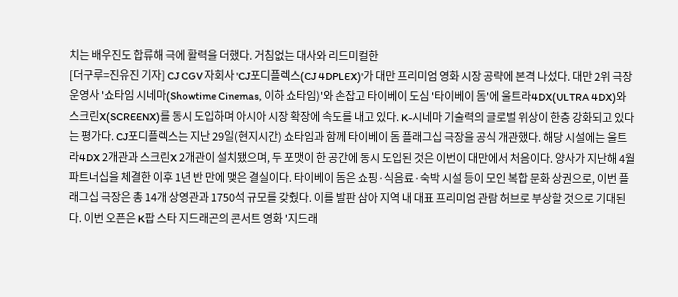치는 배우진도 합류해 극에 활력을 더했다. 거침없는 대사와 리드미컬한
[더구루=진유진 기자] CJ CGV 자회사 'CJ포디플렉스(CJ 4DPLEX)'가 대만 프리미엄 영화 시장 공략에 본격 나섰다. 대만 2위 극장 운영사 '쇼타임 시네마(Showtime Cinemas, 이하 쇼타임)'와 손잡고 타이베이 도심 '타이베이 돔'에 울트라4DX(ULTRA 4DX)와 스크린X(SCREENX)를 동시 도입하며 아시아 시장 확장에 속도를 내고 있다. K-시네마 기술력의 글로벌 위상이 한층 강화되고 있다는 평가다. CJ포디플렉스는 지난 29일(현지시간) 쇼타임과 함께 타이베이 돔 플래그십 극장을 공식 개관했다. 해당 시설에는 울트라4DX 2개관과 스크린X 2개관이 설치됐으며, 두 포맷이 한 공간에 동시 도입된 것은 이번이 대만에서 처음이다. 양사가 지난해 4월 파트너십을 체결한 이후 1년 반 만에 맺은 결실이다. 타이베이 돔은 쇼핑·식음료·숙박 시설 등이 모인 복합 문화 상권으로, 이번 플래그십 극장은 총 14개 상영관과 1750석 규모를 갖췄다. 이를 발판 삼아 지역 내 대표 프리미엄 관람 허브로 부상할 것으로 기대된다. 이번 오픈은 K팝 스타 지드래곤의 콘서트 영화 '지드래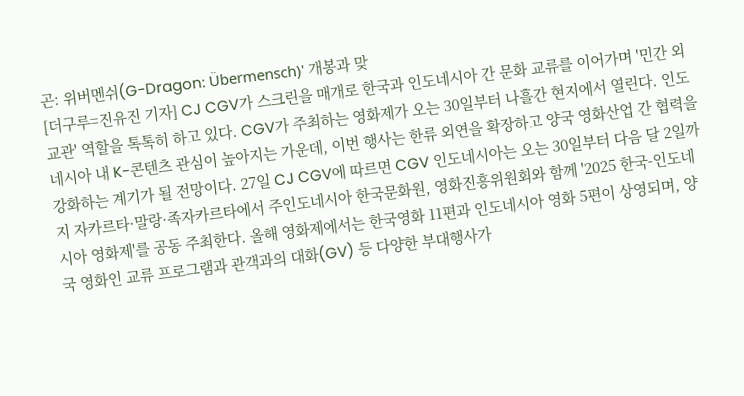곤: 위버멘쉬(G-Dragon: Übermensch)' 개봉과 맞
[더구루=진유진 기자] CJ CGV가 스크린을 매개로 한국과 인도네시아 간 문화 교류를 이어가며 '민간 외교관' 역할을 톡톡히 하고 있다. CGV가 주최하는 영화제가 오는 30일부터 나흘간 현지에서 열린다. 인도네시아 내 K-콘텐츠 관심이 높아지는 가운데, 이번 행사는 한류 외연을 확장하고 양국 영화산업 간 협력을 강화하는 계기가 될 전망이다. 27일 CJ CGV에 따르면 CGV 인도네시아는 오는 30일부터 다음 달 2일까지 자카르타·말랑·족자카르타에서 주인도네시아 한국문화원, 영화진흥위원회와 함께 '2025 한국-인도네시아 영화제'를 공동 주최한다. 올해 영화제에서는 한국영화 11편과 인도네시아 영화 5편이 상영되며, 양국 영화인 교류 프로그램과 관객과의 대화(GV) 등 다양한 부대행사가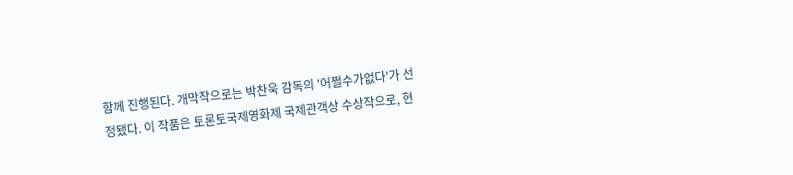함께 진행된다. 개막작으로는 박찬욱 감독의 '어쩔수가없다'가 선정됐다. 이 작품은 토론토국제영화제 국제관객상 수상작으로, 현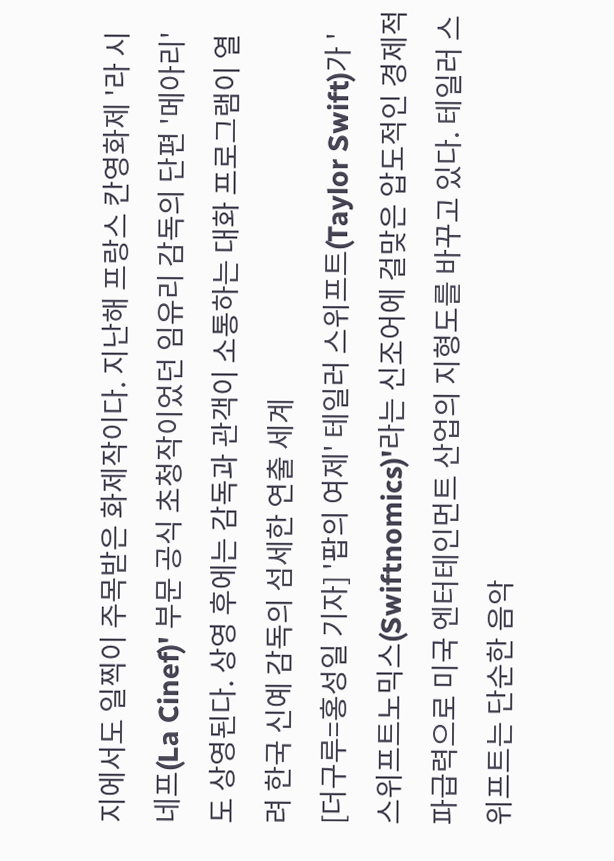지에서도 일찍이 주목받은 화제작이다. 지난해 프랑스 칸영화제 '라 시네프(La Cinef)' 부문 공식 초청작이었던 임유리 감독의 단편 '메아리'도 상영된다. 상영 후에는 감독과 관객이 소통하는 대화 프로그램이 열려 한국 신예 감독의 섬세한 연출 세계
[더구루=홍성일 기자] '팝의 여제' 테일러 스위프트(Taylor Swift)가 '스위프트노믹스(Swiftnomics)'라는 신조어에 걸맞은 압도적인 경제적 파급력으로 미국 엔터테인먼트 산업의 지형도를 바꾸고 있다. 테일러 스위프트는 단순한 음악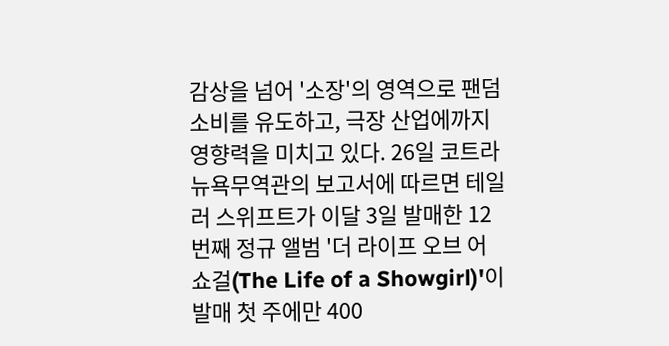감상을 넘어 '소장'의 영역으로 팬덤 소비를 유도하고, 극장 산업에까지 영향력을 미치고 있다. 26일 코트라 뉴욕무역관의 보고서에 따르면 테일러 스위프트가 이달 3일 발매한 12번째 정규 앨범 '더 라이프 오브 어 쇼걸(The Life of a Showgirl)'이 발매 첫 주에만 400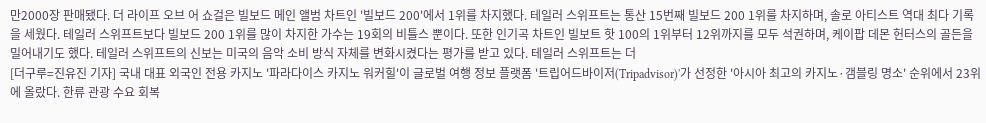만2000장 판매됐다. 더 라이프 오브 어 쇼걸은 빌보드 메인 앨범 차트인 '빌보드 200'에서 1위를 차지했다. 테일러 스위프트는 통산 15번째 빌보드 200 1위를 차지하며, 솔로 아티스트 역대 최다 기록을 세웠다. 테일러 스위프트보다 빌보드 200 1위를 많이 차지한 가수는 19회의 비틀스 뿐이다. 또한 인기곡 차트인 빌보트 핫 100의 1위부터 12위까지를 모두 석권하며, 케이팝 데몬 헌터스의 골든을 밀어내기도 했다. 테일러 스위프트의 신보는 미국의 음악 소비 방식 자체를 변화시켰다는 평가를 받고 있다. 테일러 스위프트는 더
[더구루=진유진 기자] 국내 대표 외국인 전용 카지노 '파라다이스 카지노 워커힐'이 글로벌 여행 정보 플랫폼 '트립어드바이저(Tripadvisor)'가 선정한 '아시아 최고의 카지노·갬블링 명소' 순위에서 23위에 올랐다. 한류 관광 수요 회복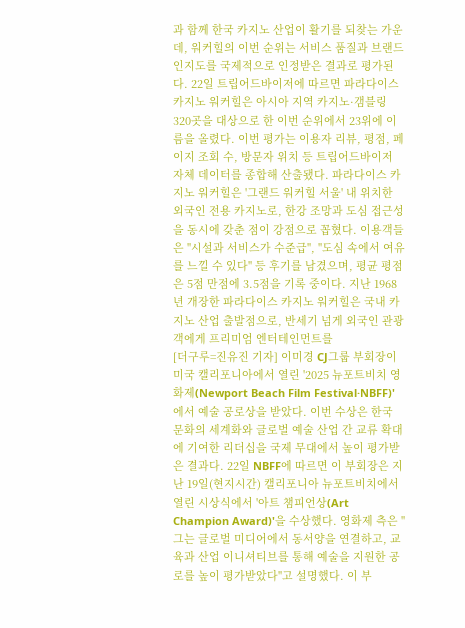과 함께 한국 카지노 산업이 활기를 되찾는 가운데, 워커힐의 이번 순위는 서비스 품질과 브랜드 인지도를 국제적으로 인정받은 결과로 평가된다. 22일 트립어드바이저에 따르면 파라다이스 카지노 워커힐은 아시아 지역 카지노·갬블링 320곳을 대상으로 한 이번 순위에서 23위에 이름을 올렸다. 이번 평가는 이용자 리뷰, 평점, 페이지 조회 수, 방문자 위치 등 트립어드바이저 자체 데이터를 종합해 산출됐다. 파라다이스 카지노 워커힐은 '그랜드 워커힐 서울' 내 위치한 외국인 전용 카지노로, 한강 조망과 도심 접근성을 동시에 갖춘 점이 강점으로 꼽혔다. 이용객들은 "시설과 서비스가 수준급", "도심 속에서 여유를 느낄 수 있다" 등 후기를 남겼으며, 평균 평점은 5점 만점에 3.5점을 기록 중이다. 지난 1968년 개장한 파라다이스 카지노 워커힐은 국내 카지노 산업 출발점으로, 반세기 넘게 외국인 관광객에게 프리미엄 엔터테인먼트를
[더구루=진유진 기자] 이미경 CJ그룹 부회장이 미국 캘리포니아에서 열린 '2025 뉴포트비치 영화제(Newport Beach Film Festival·NBFF)'에서 예술 공로상을 받았다. 이번 수상은 한국 문화의 세계화와 글로벌 예술 산업 간 교류 확대에 기여한 리더십을 국제 무대에서 높이 평가받은 결과다. 22일 NBFF에 따르면 이 부회장은 지난 19일(현지시간) 캘리포니아 뉴포트비치에서 열린 시상식에서 '아트 챔피언상(Art Champion Award)'을 수상했다. 영화제 측은 "그는 글로벌 미디어에서 동서양을 연결하고, 교육과 산업 이니셔티브를 통해 예술을 지원한 공로를 높이 평가받았다"고 설명했다. 이 부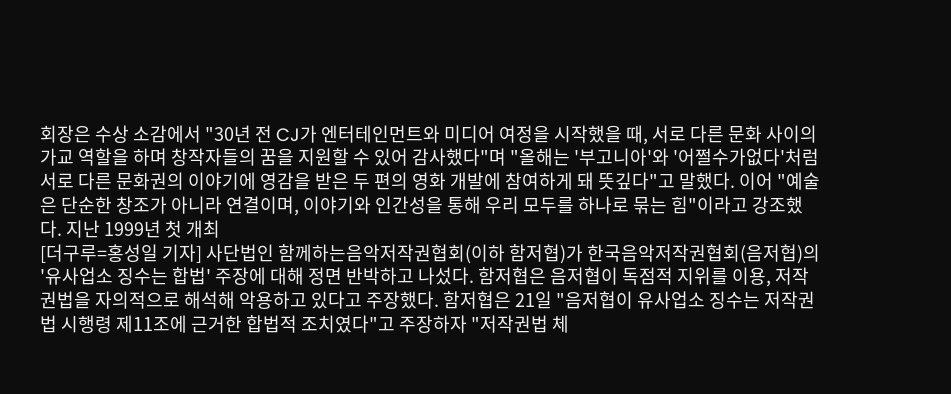회장은 수상 소감에서 "30년 전 CJ가 엔터테인먼트와 미디어 여정을 시작했을 때, 서로 다른 문화 사이의 가교 역할을 하며 창작자들의 꿈을 지원할 수 있어 감사했다"며 "올해는 '부고니아'와 '어쩔수가없다'처럼 서로 다른 문화권의 이야기에 영감을 받은 두 편의 영화 개발에 참여하게 돼 뜻깊다"고 말했다. 이어 "예술은 단순한 창조가 아니라 연결이며, 이야기와 인간성을 통해 우리 모두를 하나로 묶는 힘"이라고 강조했다. 지난 1999년 첫 개최
[더구루=홍성일 기자] 사단법인 함께하는음악저작권협회(이하 함저협)가 한국음악저작권협회(음저협)의 '유사업소 징수는 합법' 주장에 대해 정면 반박하고 나섰다. 함저협은 음저협이 독점적 지위를 이용, 저작권법을 자의적으로 해석해 악용하고 있다고 주장했다. 함저협은 21일 "음저협이 유사업소 징수는 저작권법 시행령 제11조에 근거한 합법적 조치였다"고 주장하자 "저작권법 체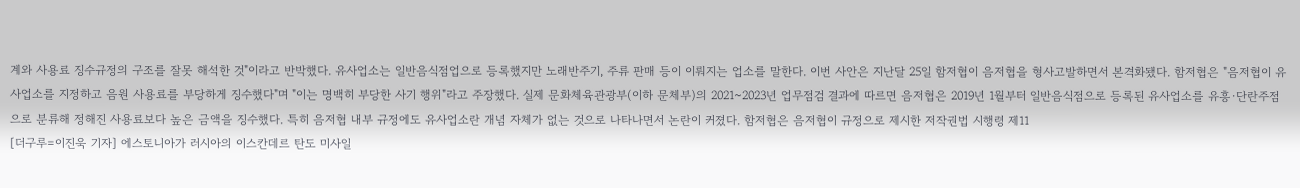계와 사용료 징수규정의 구조를 잘못 해석한 것"이라고 반박했다. 유사업소는 일반음식점업으로 등록했지만 노래반주기, 주류 판매 등이 이뤄지는 업소를 말한다. 이번 사안은 지난달 25일 함저협이 음저협을 형사고발하면서 본격화됐다. 함저협은 "음저협이 유사업소를 지정하고 음원 사용료를 부당하게 징수했다"며 "이는 명백히 부당한 사기 행위"라고 주장했다. 실제 문화체육관광부(이하 문체부)의 2021~2023년 업무점검 결과에 따르면 음저협은 2019년 1월부터 일반음식점으로 등록된 유사업소를 유흥·단란주점으로 분류해 정해진 사용료보다 높은 금액을 징수했다. 특히 음저협 내부 규정에도 유사업소란 개념 자체가 없는 것으로 나타나면서 논란이 커졌다. 함저협은 음저협이 규정으로 제시한 저작권법 시행령 제11
[더구루=이진욱 기자] 에스토니아가 러시아의 이스칸데르 탄도 미사일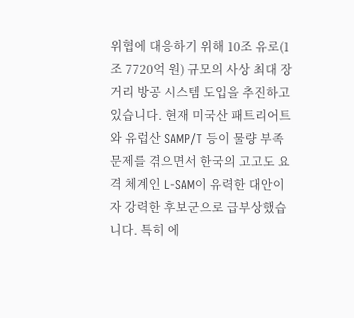위협에 대응하기 위해 10조 유로(1조 7720억 원) 규모의 사상 최대 장거리 방공 시스템 도입을 추진하고 있습니다. 현재 미국산 패트리어트와 유럽산 SAMP/T 등이 물량 부족 문제를 겪으면서 한국의 고고도 요격 체계인 L-SAM이 유력한 대안이자 강력한 후보군으로 급부상했습니다. 특히 에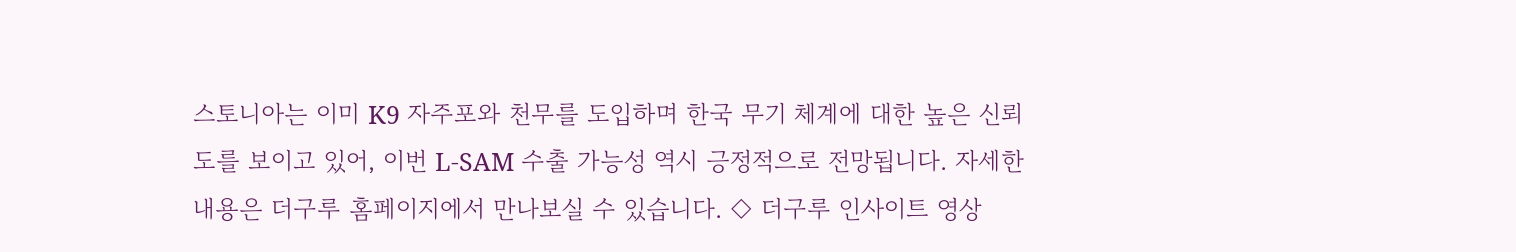스토니아는 이미 K9 자주포와 천무를 도입하며 한국 무기 체계에 대한 높은 신뢰도를 보이고 있어, 이번 L-SAM 수출 가능성 역시 긍정적으로 전망됩니다. 자세한 내용은 더구루 홈페이지에서 만나보실 수 있습니다. ◇ 더구루 인사이트 영상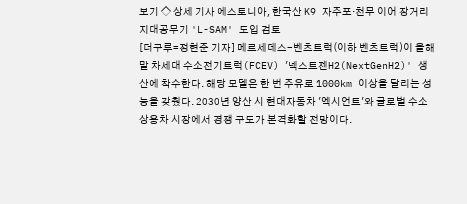보기 ◇ 상세 기사 에스토니아, 한국산 K9 자주포·천무 이어 장거리지대공무기 'L-SAM' 도입 검토
[더구루=정현준 기자] 메르세데스-벤츠트럭(이하 벤츠트럭)이 올해 말 차세대 수소전기트럭(FCEV) '넥스트젠H2(NextGenH2)' 생산에 착수한다. 해당 모델은 한 번 주유로 1000km 이상을 달리는 성능을 갖췄다. 2030년 양산 시 현대자동차 '엑시언트'와 글로벌 수소 상용차 시장에서 경쟁 구도가 본격화할 전망이다.